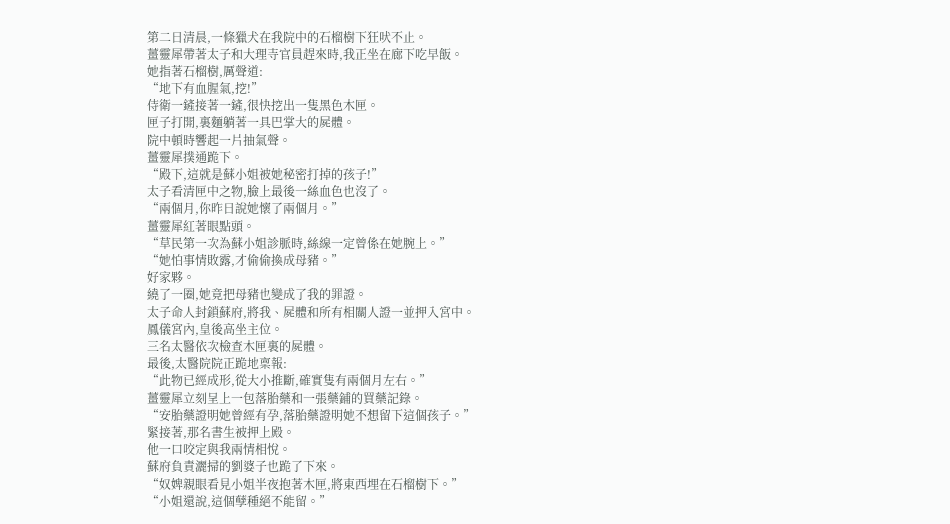第二日清晨,一條獵犬在我院中的石榴樹下狂吠不止。
薑靈犀帶著太子和大理寺官員趕來時,我正坐在廊下吃早飯。
她指著石榴樹,厲聲道:
“地下有血腥氣,挖!”
侍衛一鏟接著一鏟,很快挖出一隻黑色木匣。
匣子打開,裏麵躺著一具巴掌大的屍體。
院中頓時響起一片抽氣聲。
薑靈犀撲通跪下。
“殿下,這就是蘇小姐被她秘密打掉的孩子!”
太子看清匣中之物,臉上最後一絲血色也沒了。
“兩個月,你昨日說她懷了兩個月。”
薑靈犀紅著眼點頭。
“草民第一次為蘇小姐診脈時,絲線一定曾係在她腕上。”
“她怕事情敗露,才偷偷換成母豬。”
好家夥。
繞了一圈,她竟把母豬也變成了我的罪證。
太子命人封鎖蘇府,將我、屍體和所有相關人證一並押入宮中。
鳳儀宮內,皇後高坐主位。
三名太醫依次檢查木匣裏的屍體。
最後,太醫院院正跪地稟報:
“此物已經成形,從大小推斷,確實隻有兩個月左右。”
薑靈犀立刻呈上一包落胎藥和一張藥鋪的買藥記錄。
“安胎藥證明她曾經有孕,落胎藥證明她不想留下這個孩子。”
緊接著,那名書生被押上殿。
他一口咬定與我兩情相悅。
蘇府負責灑掃的劉婆子也跪了下來。
“奴婢親眼看見小姐半夜抱著木匣,將東西埋在石榴樹下。”
“小姐還說,這個孽種絕不能留。”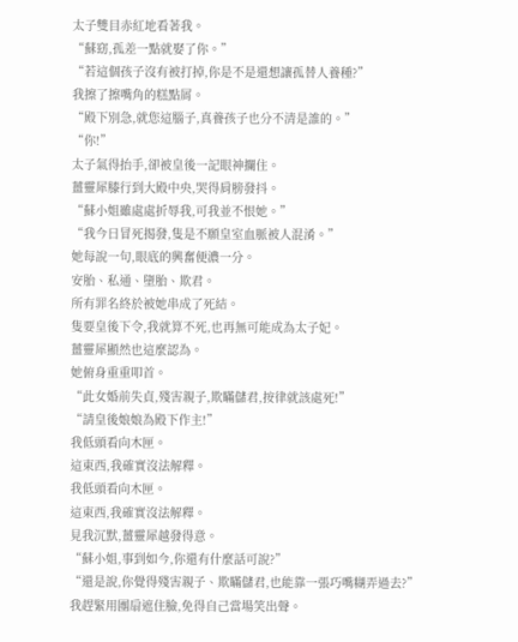太子雙目赤紅地看著我。
“蘇窈,孤差一點就娶了你。”
“若這個孩子沒有被打掉,你是不是還想讓孤替人養種?”
我擦了擦嘴角的糕點屑。
“殿下別急,就您這腦子,真養孩子也分不清是誰的。”
“你!”
太子氣得抬手,卻被皇後一記眼神攔住。
薑靈犀膝行到大殿中央,哭得肩膀發抖。
“蘇小姐雖處處折辱我,可我並不恨她。”
“我今日冒死揭發,隻是不願皇室血脈被人混淆。”
她每說一句,眼底的興奮便濃一分。
安胎、私通、墮胎、欺君。
所有罪名終於被她串成了死結。
隻要皇後下令,我就算不死,也再無可能成為太子妃。
薑靈犀顯然也這麼認為。
她俯身重重叩首。
“此女婚前失貞,殘害親子,欺瞞儲君,按律就該處死!”
“請皇後娘娘為殿下作主!”
我低頭看向木匣。
這東西,我確實沒法解釋。
我低頭看向木匣。
這東西,我確實沒法解釋。
見我沉默,薑靈犀越發得意。
“蘇小姐,事到如今,你還有什麼話可說?”
“還是說,你覺得殘害親子、欺瞞儲君,也能靠一張巧嘴糊弄過去?”
我趕緊用團扇遮住臉,免得自己當場笑出聲。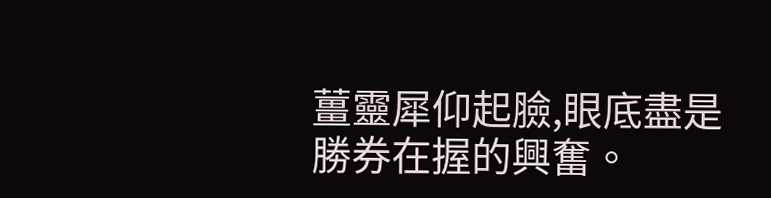薑靈犀仰起臉,眼底盡是勝券在握的興奮。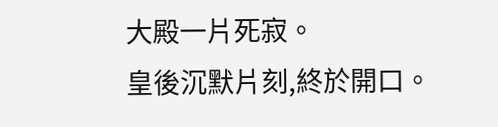大殿一片死寂。
皇後沉默片刻,終於開口。